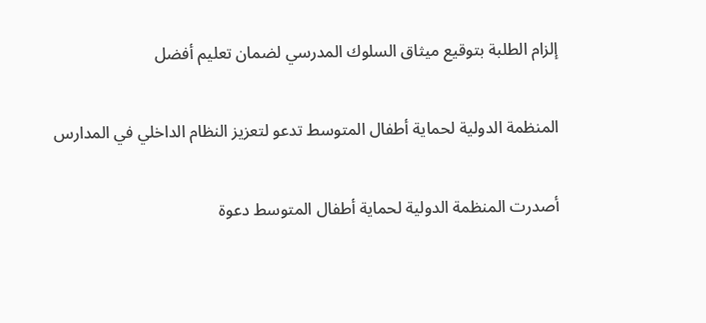إلزام الطلبة بتوقيع ميثاق السلوك المدرسي لضمان تعليم أفضل

المنظمة الدولية لحماية أطفال المتوسط تدعو لتعزيز النظام الداخلي في المدارس

أصدرت المنظمة الدولية لحماية أطفال المتوسط دعوة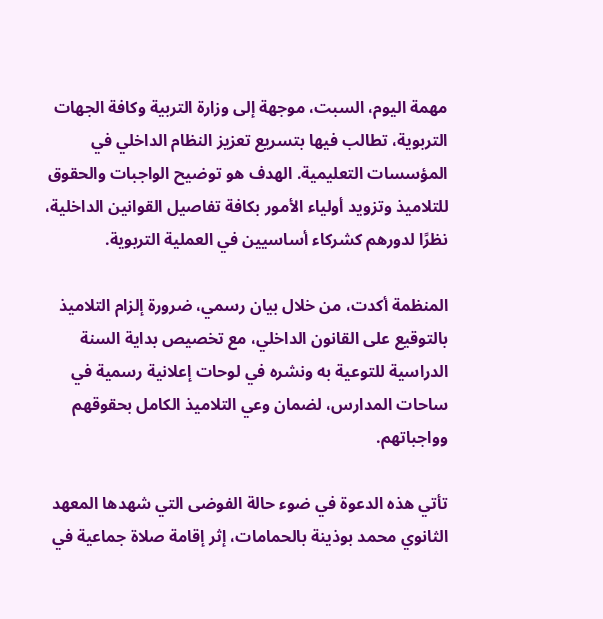مهمة اليوم، السبت، موجهة إلى وزارة التربية وكافة الجهات التربوية، تطالب فيها بتسريع تعزيز النظام الداخلي في المؤسسات التعليمية. الهدف هو توضيح الواجبات والحقوق للتلاميذ وتزويد أولياء الأمور بكافة تفاصيل القوانين الداخلية، نظرًا لدورهم كشركاء أساسيين في العملية التربوية.

المنظمة أكدت، من خلال بيان رسمي، ضرورة إلزام التلاميذ بالتوقيع على القانون الداخلي، مع تخصيص بداية السنة الدراسية للتوعية به ونشره في لوحات إعلانية رسمية في ساحات المدارس، لضمان وعي التلاميذ الكامل بحقوقهم وواجباتهم.

تأتي هذه الدعوة في ضوء حالة الفوضى التي شهدها المعهد الثانوي محمد بوذينة بالحمامات، إثر إقامة صلاة جماعية في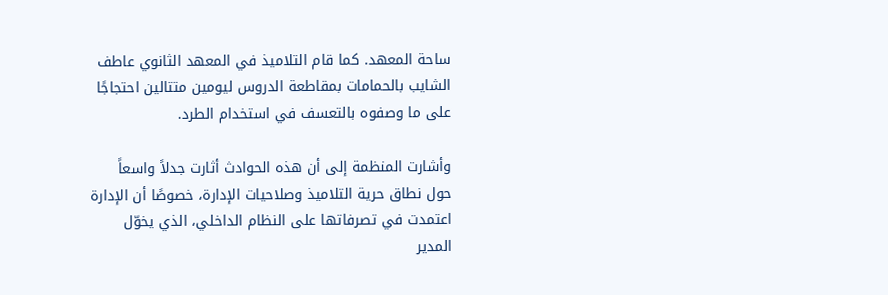ساحة المعهد. كما قام التلاميذ في المعهد الثانوي عاطف الشايب بالحمامات بمقاطعة الدروس ليومين متتالين احتجاجًا على ما وصفوه بالتعسف في استخدام الطرد.

وأشارت المنظمة إلى أن هذه الحوادث أثارت جدلاً واسعاً حول نطاق حرية التلاميذ وصلاحيات الإدارة، خصوصًا أن الإدارة اعتمدت في تصرفاتها على النظام الداخلي، الذي يخوّل المدير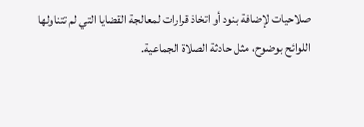صلاحيات لإضافة بنود أو اتخاذ قرارات لمعالجة القضايا التي لم تتناولها اللوائح بوضوح، مثل حادثة الصلاة الجماعية.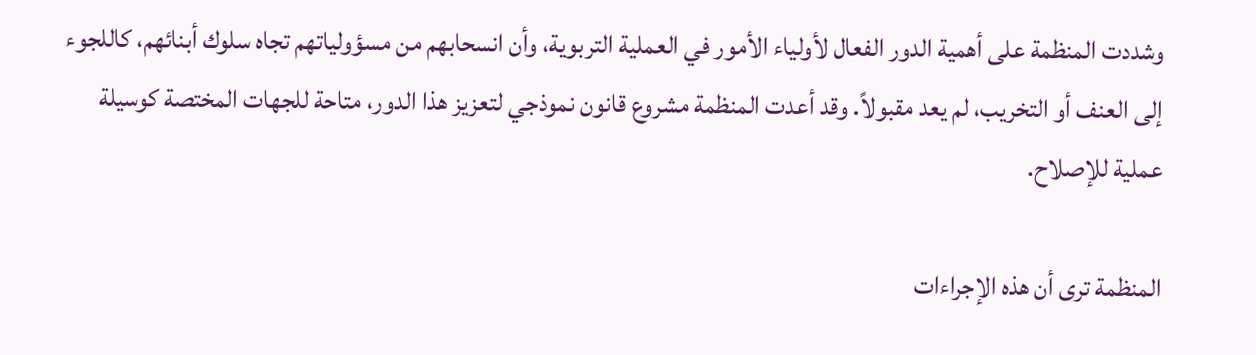وشددت المنظمة على أهمية الدور الفعال لأولياء الأمور في العملية التربوية، وأن انسحابهم من مسؤولياتهم تجاه سلوك أبنائهم، كاللجوء إلى العنف أو التخريب، لم يعد مقبولاً. وقد أعدت المنظمة مشروع قانون نموذجي لتعزيز هذا الدور، متاحة للجهات المختصة كوسيلة عملية للإصلاح.

المنظمة ترى أن هذه الإجراءات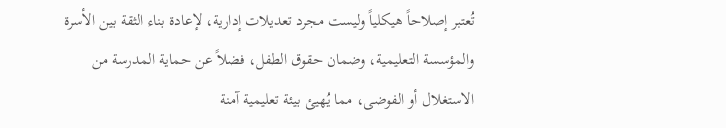تُعتبر إصلاحاً هيكلياً وليست مجرد تعديلات إدارية، لإعادة بناء الثقة بين الأسرة والمؤسسة التعليمية، وضمان حقوق الطفل، فضلاً عن حماية المدرسة من الاستغلال أو الفوضى، مما يُهيئ بيئة تعليمية آمنة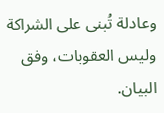وعادلة تُبنى على الشراكة وليس العقوبات، وفق البيان.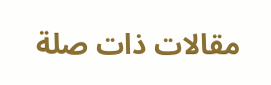مقالات ذات صلة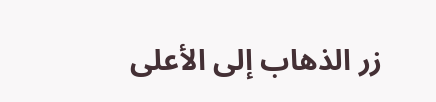زر الذهاب إلى الأعلى